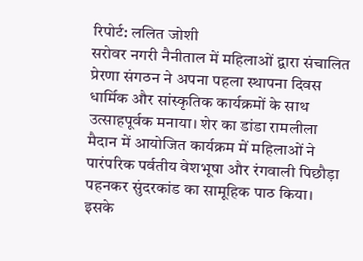रिपोर्ट: ललित जोशी
सरोवर नगरी नैनीताल में महिलाओं द्वारा संचालित प्रेरणा संगठन ने अपना पहला स्थापना दिवस धार्मिक और सांस्कृतिक कार्यक्रमों के साथ उत्साहपूर्वक मनाया। शेर का डांडा रामलीला मैदान में आयोजित कार्यक्रम में महिलाओं ने पारंपरिक पर्वतीय वेशभूषा और रंगवाली पिछौड़ा पहनकर सुंदरकांड का सामूहिक पाठ किया। इसके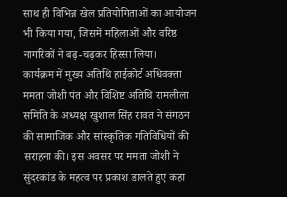साथ ही विभिन्न खेल प्रतियोगिताओं का आयोजन भी किया गया, जिसमें महिलाओं और वरिष्ठ नागरिकों ने बढ़-चढ़कर हिस्सा लिया।
कार्यक्रम में मुख्य अतिथि हाईकोर्ट अधिवक्ता ममता जोशी पंत और विशिष्ट अतिथि रामलीला समिति के अध्यक्ष खुशाल सिंह रावत ने संगठन की सामाजिक और सांस्कृतिक गतिविधियों की सराहना की। इस अवसर पर ममता जोशी ने सुंदरकांड के महत्व पर प्रकाश डालते हुए कहा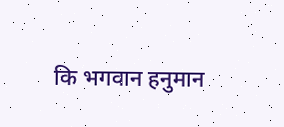कि भगवान हनुमान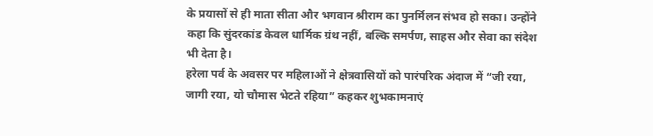के प्रयासों से ही माता सीता और भगवान श्रीराम का पुनर्मिलन संभव हो सका। उन्होंने कहा कि सुंदरकांड केवल धार्मिक ग्रंथ नहीं, बल्कि समर्पण, साहस और सेवा का संदेश भी देता है।
हरेला पर्व के अवसर पर महिलाओं ने क्षेत्रवासियों को पारंपरिक अंदाज में “जी रया, जागी रया, यो चौमास भेटते रहिया” कहकर शुभकामनाएं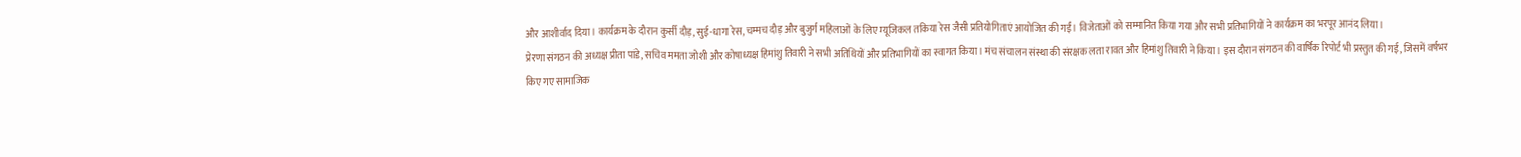और आशीर्वाद दिया। कार्यक्रम के दौरान कुर्सी दौड़, सुई-धागा रेस, चम्मच दौड़ और बुजुर्ग महिलाओं के लिए म्यूजिकल तकिया रेस जैसी प्रतियोगिताएं आयोजित की गईं। विजेताओं को सम्मानित किया गया और सभी प्रतिभागियों ने कार्यक्रम का भरपूर आनंद लिया।
प्रेरणा संगठन की अध्यक्ष प्रीता पांडे, सचिव ममता जोशी और कोषाध्यक्ष हिमांशु तिवारी ने सभी अतिथियों और प्रतिभागियों का स्वागत किया। मंच संचालन संस्था की संरक्षक लता रावत और हिमांशु तिवारी ने किया। इस दौरान संगठन की वार्षिक रिपोर्ट भी प्रस्तुत की गई, जिसमें वर्षभर किए गए सामाजिक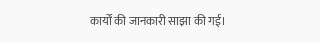कार्यों की जानकारी साझा की गई।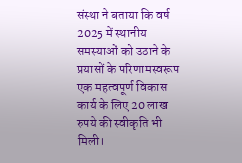संस्था ने बताया कि वर्ष 2025 में स्थानीय समस्याओं को उठाने के प्रयासों के परिणामस्वरूप एक महत्वपूर्ण विकास कार्य के लिए 20 लाख रुपये की स्वीकृति भी मिली।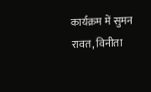कार्यक्रम में सुमन रावत, विनीता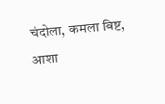चंदोला, कमला बिष्ट, आशा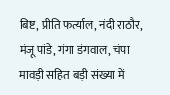बिष्ट, प्रीति फर्त्याल, नंदी राठौर, मंजू पांडे, गंगा डंगवाल, चंपा मावड़ी सहित बड़ी संख्या में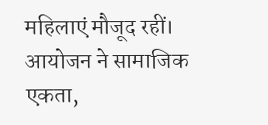महिलाएं मौजूद रहीं। आयोजन ने सामाजिक एकता,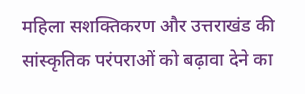महिला सशक्तिकरण और उत्तराखंड की सांस्कृतिक परंपराओं को बढ़ावा देने का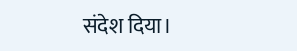संदेश दिया।